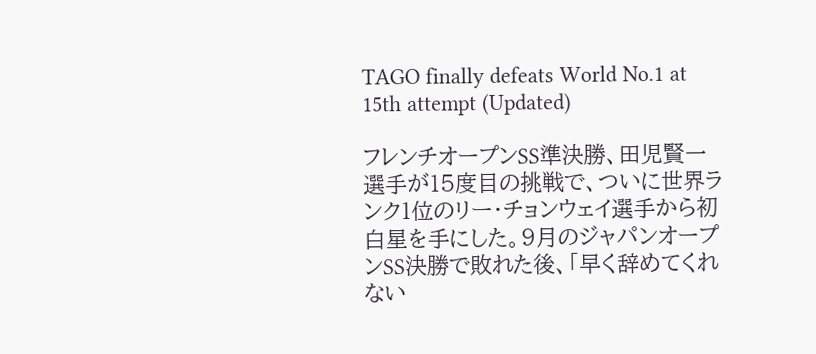TAGO finally defeats World No.1 at 15th attempt (Updated)

フレンチオープンSS準決勝、田児賢一選手が15度目の挑戦で、ついに世界ランク1位のリー・チョンウェイ選手から初白星を手にした。9月のジャパンオープンSS決勝で敗れた後、「早く辞めてくれない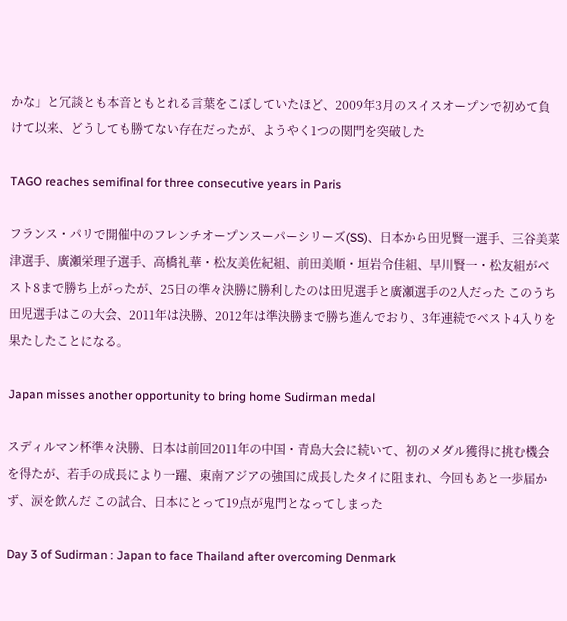かな」と冗談とも本音ともとれる言葉をこぼしていたほど、2009年3月のスイスオープンで初めて負けて以来、どうしても勝てない存在だったが、ようやく1つの関門を突破した

TAGO reaches semifinal for three consecutive years in Paris

フランス・パリで開催中のフレンチオープンスーパーシリーズ(SS)、日本から田児賢一選手、三谷美菜津選手、廣瀬栄理子選手、高橋礼華・松友美佐紀組、前田美順・垣岩令佳組、早川賢一・松友組がベスト8まで勝ち上がったが、25日の準々決勝に勝利したのは田児選手と廣瀬選手の2人だった このうち田児選手はこの大会、2011年は決勝、2012年は準決勝まで勝ち進んでおり、3年連続でベスト4入りを果たしたことになる。

Japan misses another opportunity to bring home Sudirman medal

スディルマン杯準々決勝、日本は前回2011年の中国・青島大会に続いて、初のメダル獲得に挑む機会を得たが、若手の成長により一躍、東南アジアの強国に成長したタイに阻まれ、今回もあと一歩届かず、涙を飲んだ この試合、日本にとって19点が鬼門となってしまった

Day 3 of Sudirman : Japan to face Thailand after overcoming Denmark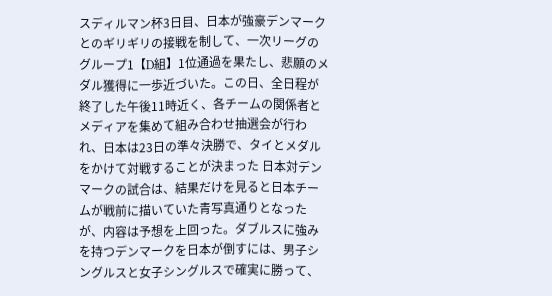スディルマン杯3日目、日本が強豪デンマークとのギリギリの接戦を制して、一次リーグのグループ1【D組】1位通過を果たし、悲願のメダル獲得に一歩近づいた。この日、全日程が終了した午後11時近く、各チームの関係者とメディアを集めて組み合わせ抽選会が行われ、日本は23日の準々決勝で、タイとメダルをかけて対戦することが決まった 日本対デンマークの試合は、結果だけを見ると日本チームが戦前に描いていた青写真通りとなったが、内容は予想を上回った。ダブルスに強みを持つデンマークを日本が倒すには、男子シングルスと女子シングルスで確実に勝って、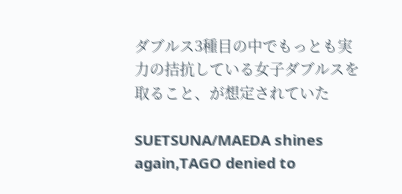ダブルス3種目の中でもっとも実力の拮抗している女子ダブルスを取ること、が想定されていた

SUETSUNA/MAEDA shines again,TAGO denied to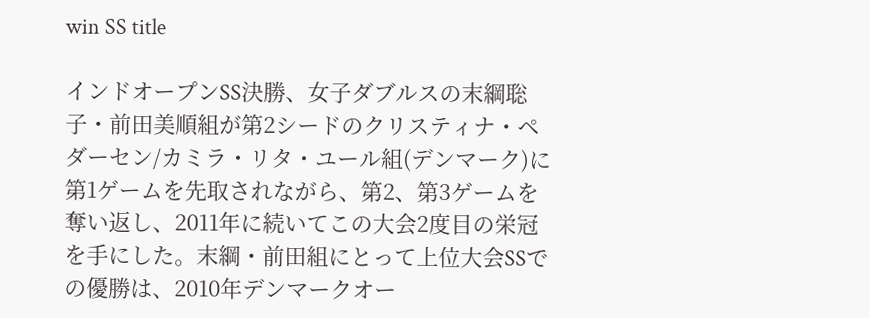win SS title

インドオープンSS決勝、女子ダブルスの末綱聡子・前田美順組が第2シードのクリスティナ・ペダーセン/カミラ・リタ・ユール組(デンマーク)に第1ゲームを先取されながら、第2、第3ゲームを奪い返し、2011年に続いてこの大会2度目の栄冠を手にした。末綱・前田組にとって上位大会SSでの優勝は、2010年デンマークオー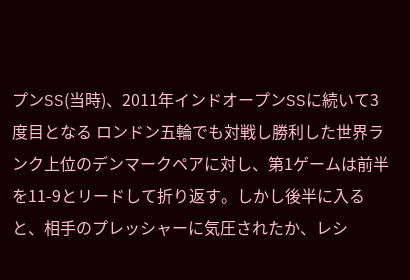プンSS(当時)、2011年インドオープンSSに続いて3度目となる ロンドン五輪でも対戦し勝利した世界ランク上位のデンマークペアに対し、第1ゲームは前半を11-9とリードして折り返す。しかし後半に入ると、相手のプレッシャーに気圧されたか、レシ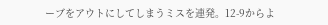ーブをアウトにしてしまうミスを連発。12-9からよ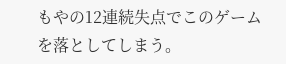もやの12連続失点でこのゲームを落としてしまう。